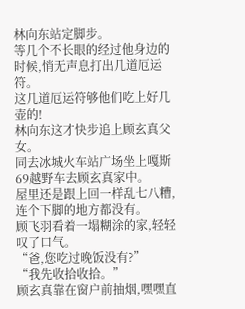林向东站定脚步。
等几个不长眼的经过他身边的时候,悄无声息打出几道厄运符。
这几道厄运符够他们吃上好几壶的!
林向东这才快步追上顾玄真父女。
同去冰城火车站广场坐上嘎斯69越野车去顾玄真家中。
屋里还是跟上回一样乱七八糟,连个下脚的地方都没有。
顾飞羽看着一塌糊涂的家,轻轻叹了口气。
“爸,您吃过晚饭没有?”
“我先收拾收拾。”
顾玄真靠在窗户前抽烟,嘿嘿直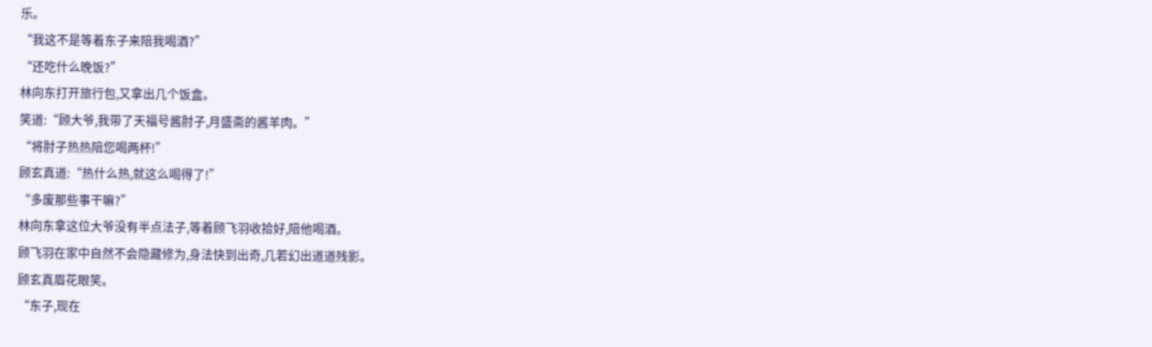乐。
“我这不是等着东子来陪我喝酒?”
“还吃什么晚饭?”
林向东打开旅行包,又拿出几个饭盒。
笑道:“顾大爷,我带了天福号酱肘子,月盛斋的酱羊肉。”
“将肘子热热陪您喝两杯!”
顾玄真道:“热什么热,就这么喝得了!”
“多废那些事干嘛?”
林向东拿这位大爷没有半点法子,等着顾飞羽收拾好,陪他喝酒。
顾飞羽在家中自然不会隐藏修为,身法快到出奇,几若幻出道道残影。
顾玄真眉花眼笑。
“东子,现在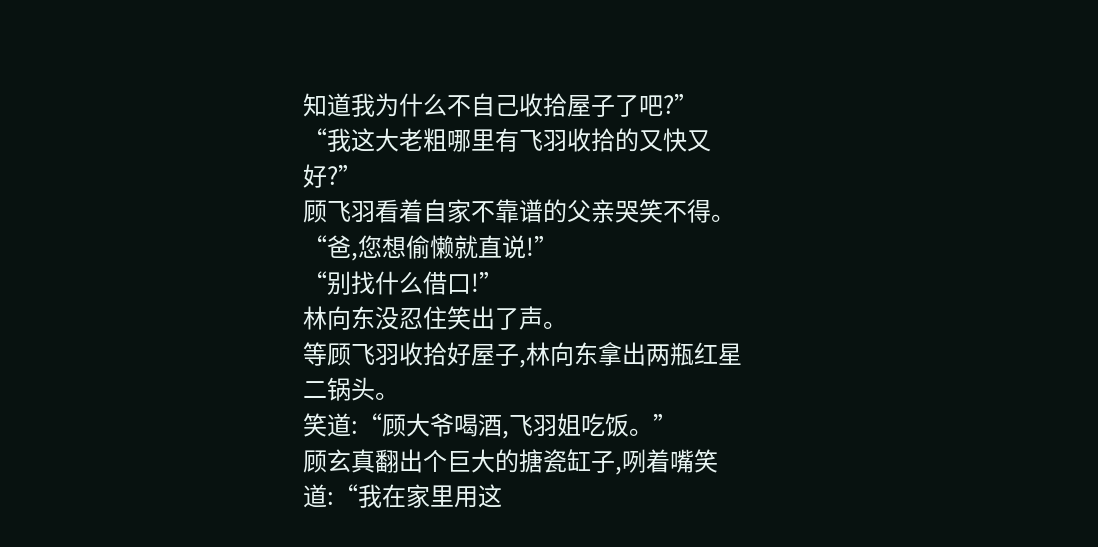知道我为什么不自己收拾屋子了吧?”
“我这大老粗哪里有飞羽收拾的又快又好?”
顾飞羽看着自家不靠谱的父亲哭笑不得。
“爸,您想偷懒就直说!”
“别找什么借口!”
林向东没忍住笑出了声。
等顾飞羽收拾好屋子,林向东拿出两瓶红星二锅头。
笑道:“顾大爷喝酒,飞羽姐吃饭。”
顾玄真翻出个巨大的搪瓷缸子,咧着嘴笑道:“我在家里用这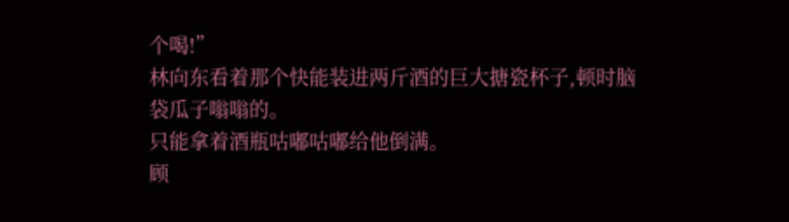个喝!”
林向东看着那个快能装进两斤酒的巨大搪瓷杯子,顿时脑袋瓜子嗡嗡的。
只能拿着酒瓶咕嘟咕嘟给他倒满。
顾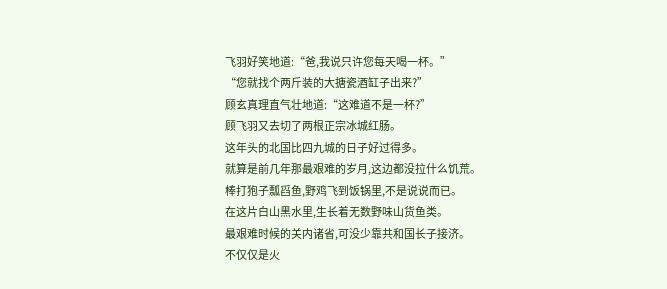飞羽好笑地道:“爸,我说只许您每天喝一杯。”
“您就找个两斤装的大搪瓷酒缸子出来?”
顾玄真理直气壮地道:“这难道不是一杯?”
顾飞羽又去切了两根正宗冰城红肠。
这年头的北国比四九城的日子好过得多。
就算是前几年那最艰难的岁月,这边都没拉什么饥荒。
棒打狍子瓢舀鱼,野鸡飞到饭锅里,不是说说而已。
在这片白山黑水里,生长着无数野味山货鱼类。
最艰难时候的关内诸省,可没少靠共和国长子接济。
不仅仅是火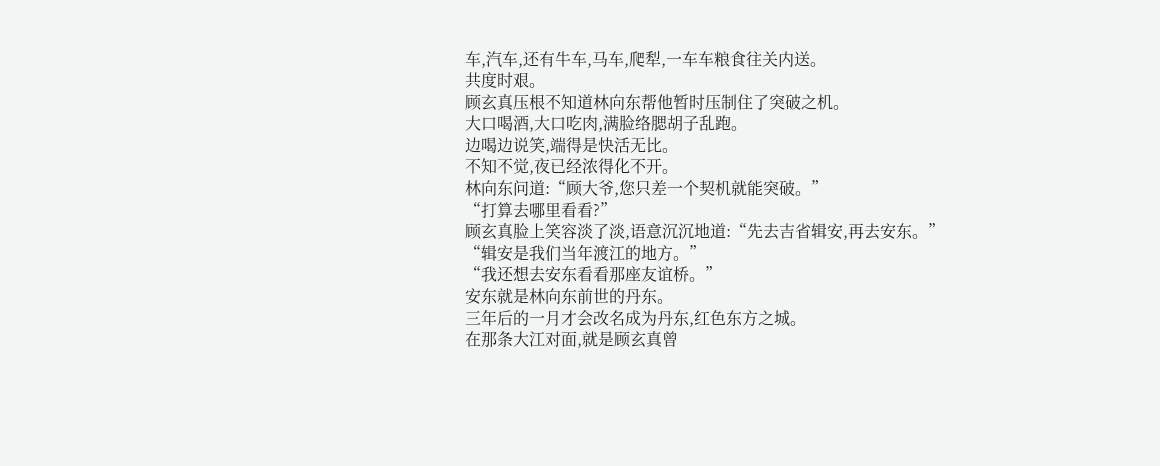车,汽车,还有牛车,马车,爬犁,一车车粮食往关内送。
共度时艰。
顾玄真压根不知道林向东帮他暂时压制住了突破之机。
大口喝酒,大口吃肉,满脸络腮胡子乱跑。
边喝边说笑,端得是快活无比。
不知不觉,夜已经浓得化不开。
林向东问道:“顾大爷,您只差一个契机就能突破。”
“打算去哪里看看?”
顾玄真脸上笑容淡了淡,语意沉沉地道:“先去吉省辑安,再去安东。”
“辑安是我们当年渡江的地方。”
“我还想去安东看看那座友谊桥。”
安东就是林向东前世的丹东。
三年后的一月才会改名成为丹东,红色东方之城。
在那条大江对面,就是顾玄真曾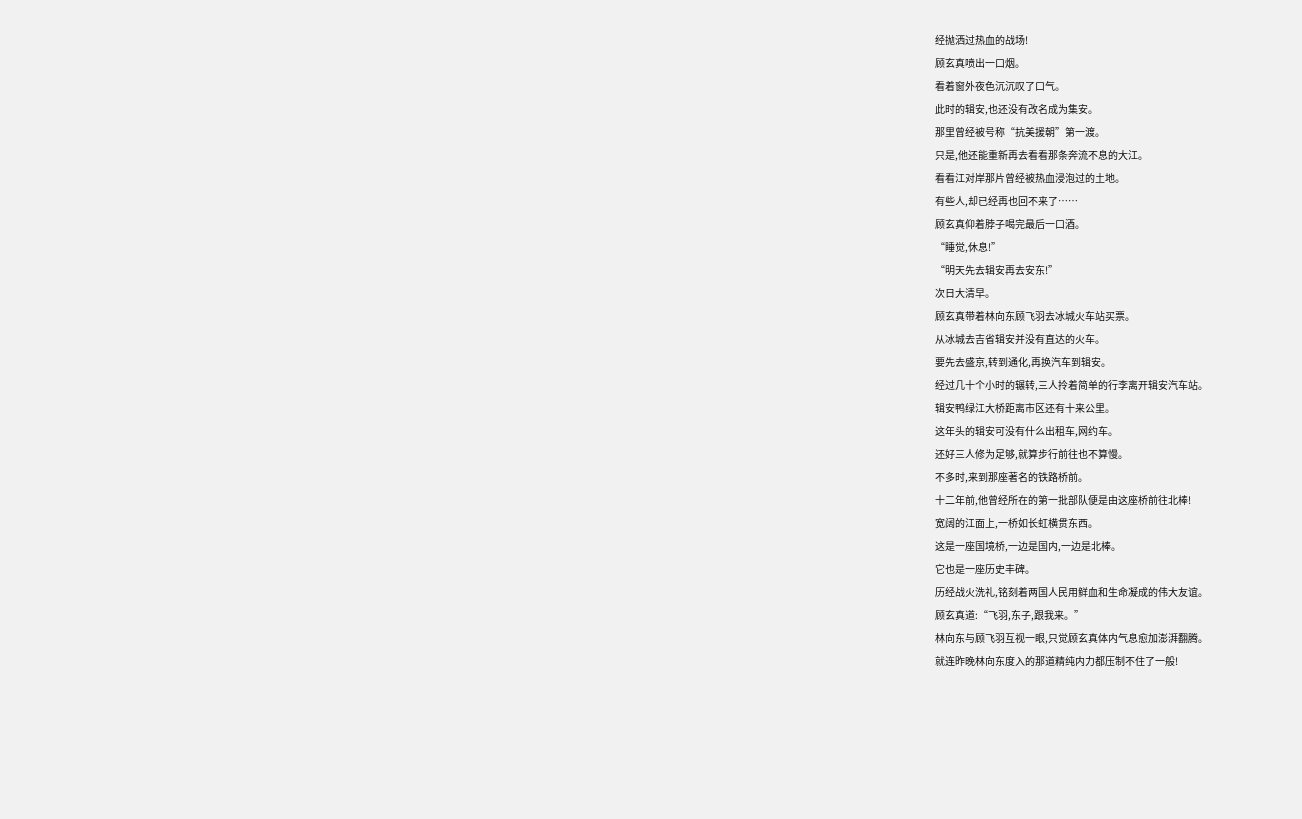经抛洒过热血的战场!
顾玄真喷出一口烟。
看着窗外夜色沉沉叹了口气。
此时的辑安,也还没有改名成为集安。
那里曾经被号称“抗美援朝”第一渡。
只是,他还能重新再去看看那条奔流不息的大江。
看看江对岸那片曾经被热血浸泡过的土地。
有些人,却已经再也回不来了……
顾玄真仰着脖子喝完最后一口酒。
“睡觉,休息!”
“明天先去辑安再去安东!”
次日大清早。
顾玄真带着林向东顾飞羽去冰城火车站买票。
从冰城去吉省辑安并没有直达的火车。
要先去盛京,转到通化,再换汽车到辑安。
经过几十个小时的辗转,三人拎着简单的行李离开辑安汽车站。
辑安鸭绿江大桥距离市区还有十来公里。
这年头的辑安可没有什么出租车,网约车。
还好三人修为足够,就算步行前往也不算慢。
不多时,来到那座著名的铁路桥前。
十二年前,他曾经所在的第一批部队便是由这座桥前往北棒!
宽阔的江面上,一桥如长虹横贯东西。
这是一座国境桥,一边是国内,一边是北棒。
它也是一座历史丰碑。
历经战火洗礼,铭刻着两国人民用鲜血和生命凝成的伟大友谊。
顾玄真道:“飞羽,东子,跟我来。”
林向东与顾飞羽互视一眼,只觉顾玄真体内气息愈加澎湃翻腾。
就连昨晚林向东度入的那道精纯内力都压制不住了一般!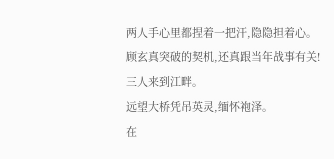两人手心里都捏着一把汗,隐隐担着心。
顾玄真突破的契机,还真跟当年战事有关!
三人来到江畔。
远望大桥凭吊英灵,缅怀袍泽。
在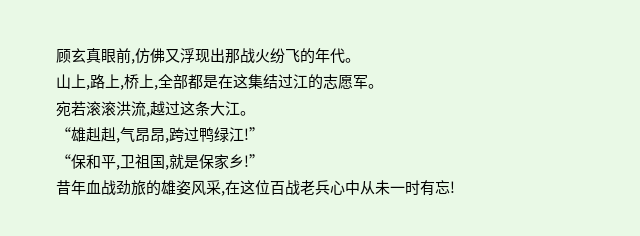顾玄真眼前,仿佛又浮现出那战火纷飞的年代。
山上,路上,桥上,全部都是在这集结过江的志愿军。
宛若滚滚洪流,越过这条大江。
“雄赳赳,气昂昂,跨过鸭绿江!”
“保和平,卫祖国,就是保家乡!”
昔年血战劲旅的雄姿风采,在这位百战老兵心中从未一时有忘!